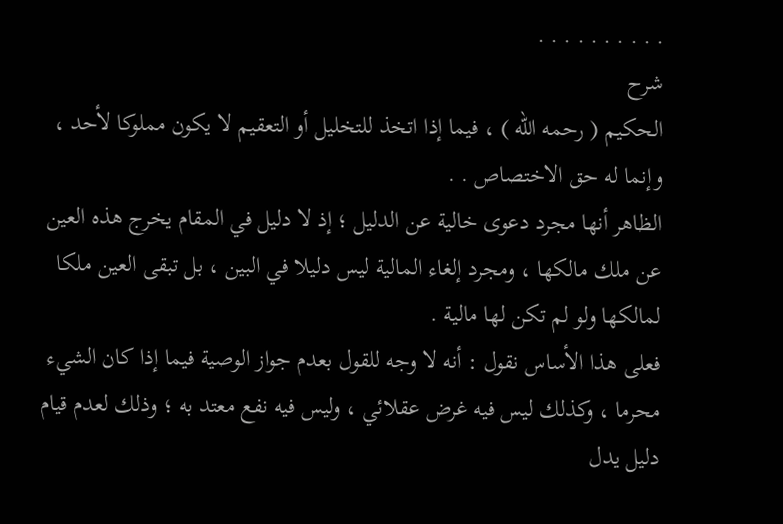. . . . . . . . . .
شرح
الحكيم ( رحمه اللّه ) ، فيما إذا اتخذ للتخليل أو التعقيم لا يكون مملوكا لأحد ، وإنما له حق الاختصاص . .
الظاهر أنها مجرد دعوى خالية عن الدليل ؛ إذ لا دليل في المقام يخرج هذه العين عن ملك مالكها ، ومجرد إلغاء المالية ليس دليلا في البين ، بل تبقى العين ملكا لمالكها ولو لم تكن لها مالية .
فعلى هذا الأساس نقول : أنه لا وجه للقول بعدم جواز الوصية فيما إذا كان الشيء محرما ، وكذلك ليس فيه غرض عقلائي ، وليس فيه نفع معتد به ؛ وذلك لعدم قيام دليل يدل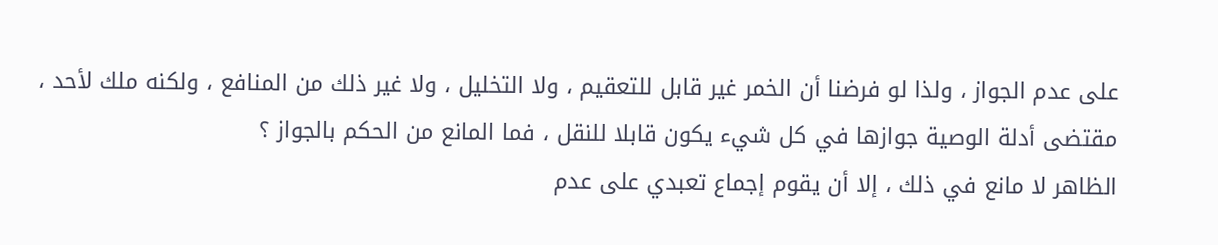على عدم الجواز ، ولذا لو فرضنا أن الخمر غير قابل للتعقيم ، ولا التخليل ، ولا غير ذلك من المنافع ، ولكنه ملك لأحد ، مقتضى أدلة الوصية جوازها في كل شيء يكون قابلا للنقل ، فما المانع من الحكم بالجواز ؟
الظاهر لا مانع في ذلك ، إلا أن يقوم إجماع تعبدي على عدم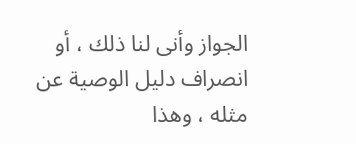الجواز وأنى لنا ذلك ، أو انصراف دليل الوصية عن مثله ، وهذا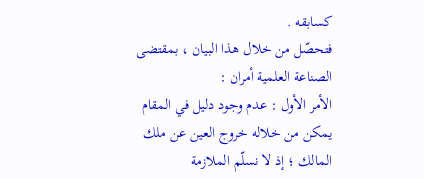كسابقه .
فتحصّل من خلال هذا البيان ، بمقتضى الصناعة العلمية أمران :
الأمر الأول : عدم وجود دليل في المقام يمكن من خلاله خروج العين عن ملك المالك ؛ إذ لا نسلّم الملازمة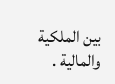بين الملكية والمالية .